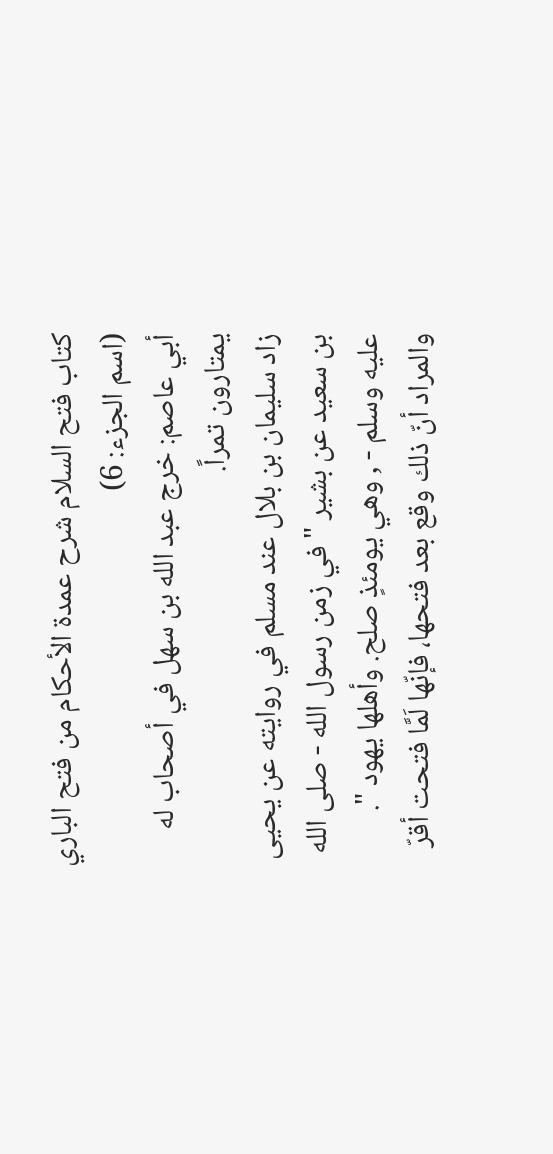كتاب فتح السلام شرح عمدة الأحكام من فتح الباري (اسم الجزء: 6)
أبي عاصم: خرج عبد الله بن سهل في أصحاب له يمتارون تمراً.
زاد سليمان بن بلال عند مسلم في روايته عن يحيى بن سعيد عن بشير " في زمن رسول الله - صلى الله عليه وسلم - , وهي يومئذٍ صلح. وأهلها يهود ".
والمراد أنّ ذلك وقع بعد فتحها، فإنّها لَمَّا فتحت أقرّ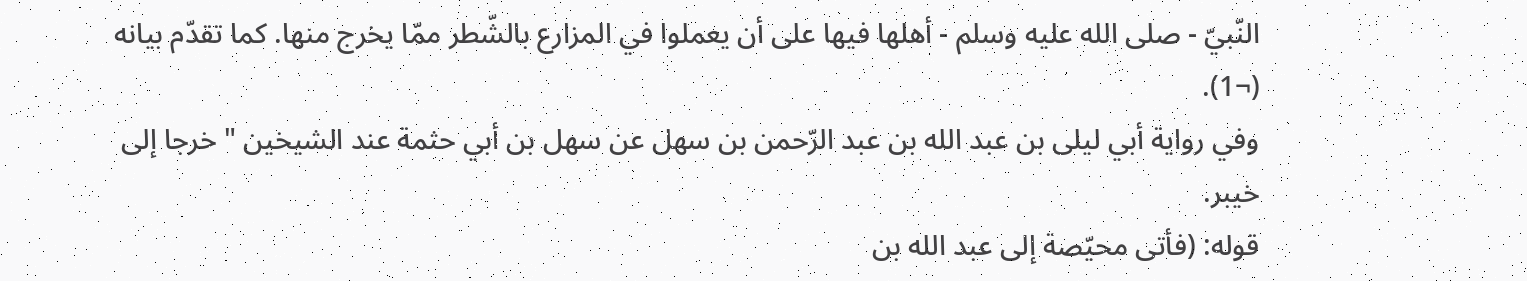النّبيّ - صلى الله عليه وسلم - أهلها فيها على أن يعملوا في المزارع بالشّطر ممّا يخرج منها. كما تقدّم بيانه (¬1).
وفي رواية أبي ليلى بن عبد الله بن عبد الرّحمن بن سهل عن سهل بن أبي حثمة عند الشيخين " خرجا إلى خيبر.
قوله: (فأتى محيّصة إلى عبد الله بن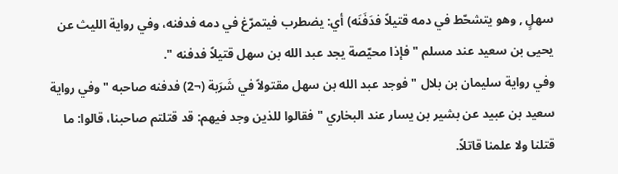سهلٍ , وهو يتشحّط في دمه قتيلاً فدَفَنَه) أي: يضطرب فيتمرّغ في دمه فدفنه، وفي رواية الليث عن يحيى بن سعيد عند مسلم " فإذا محيّصة يجد عبد الله بن سهل قتيلاً فدفنه ".
وفي رواية سليمان بن بلال " فوجد عبد الله بن سهل مقتولاً في شَرَبة (¬2) فدفنه صاحبه " وفي رواية سعيد بن عبيد عن بشير بن يسار عند البخاري " فقالوا للذين وجد فيهم: قد قتلتم صاحبنا، قالوا: ما قتلنا ولا علمنا قاتلاً.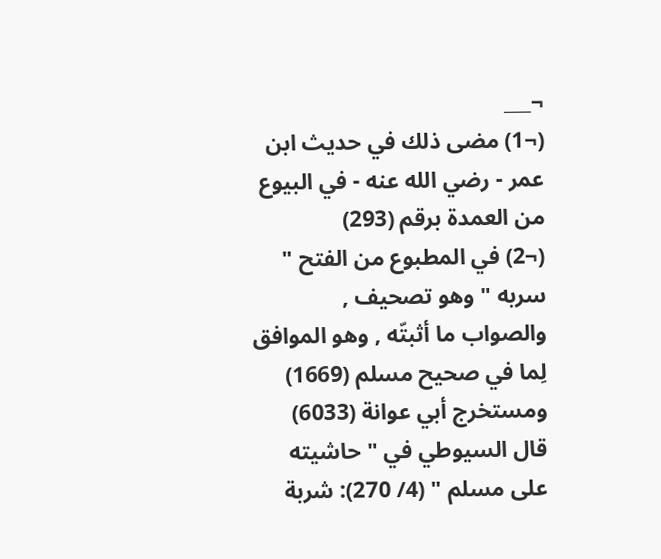¬___
(¬1) مضى ذلك في حديث ابن عمر - رضي الله عنه - في البيوع من العمدة برقم (293)
(¬2) في المطبوع من الفتح " سربه " وهو تصحيف , والصواب ما أثبتّه , وهو الموافق لِما في صحيح مسلم (1669) ومستخرج أبي عوانة (6033)
قال السيوطي في " حاشيته على مسلم " (4/ 270): شربة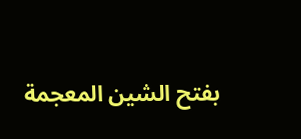بفتح الشين المعجمة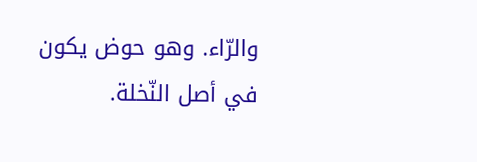والرّاء. وهو حوض يكون في أصل النّخلة.